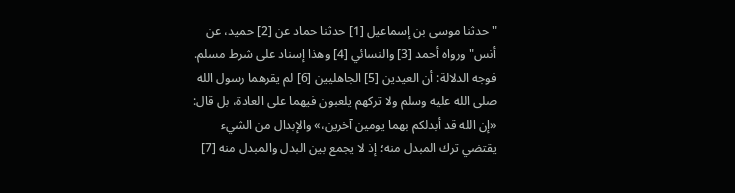"حدثنا موسى بن إسماعيل [1] حدثنا حماد عن [2] حميد، عن أنس"ورواه أحمد [3] والنسائي [4] وهذا إسناد على شرط مسلم.
فوجه الدلالة: أن العيدين [5] الجاهليين [6] لم يقرهما رسول الله صلى الله عليه وسلم ولا تركهم يلعبون فيهما على العادة، بل قال: «إن الله قد أبدلكم بهما يومين آخرين،» والإبدال من الشيء يقتضي ترك المبدل منه؛ إذ لا يجمع بين البدل والمبدل منه [7]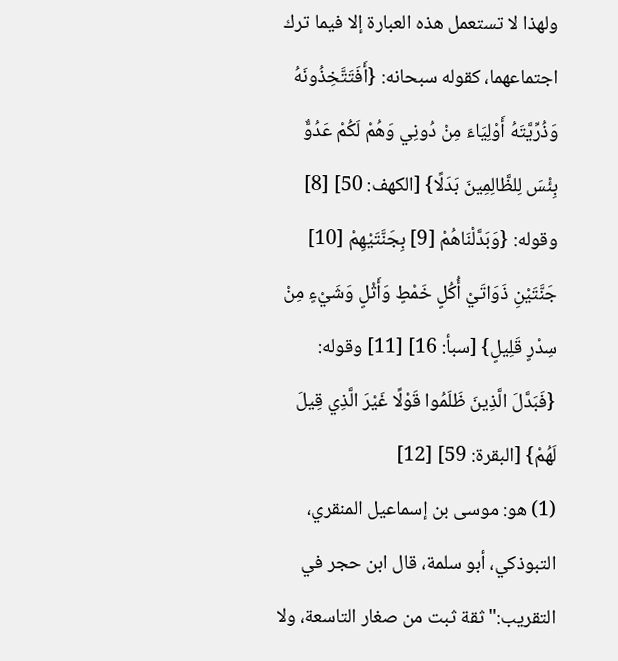ولهذا لا تستعمل هذه العبارة إلا فيما ترك اجتماعهما، كقوله سبحانه: {أَفَتَتَّخِذُونَهُ وَذُرِّيَّتَهُ أَوْلِيَاءَ مِنْ دُونِي وَهُمْ لَكُمْ عَدُوٌّ بِئْسَ لِلظَّالِمِينَ بَدَلًا} [الكهف: 50] [8] وقوله: {وَبَدَّلْنَاهُمْ [9] بِجَنَّتَيْهِمْ [10] جَنَّتَيْنِ ذَوَاتَيْ أُكُلٍ خَمْطٍ وَأَثْلٍ وَشَيْءٍ مِنْ سِدْرٍ قَلِيلٍ} [سبأ: 16] [11] وقوله: {فَبَدَّلَ الَّذِينَ ظَلَمُوا قَوْلًا غَيْرَ الَّذِي قِيلَ لَهُمْ} [البقرة: 59] [12]
(1) هو: موسى بن إسماعيل المنقري، التبوذكي، أبو سلمة، قال ابن حجر في التقريب:"ثقة ثبت من صغار التاسعة، ولا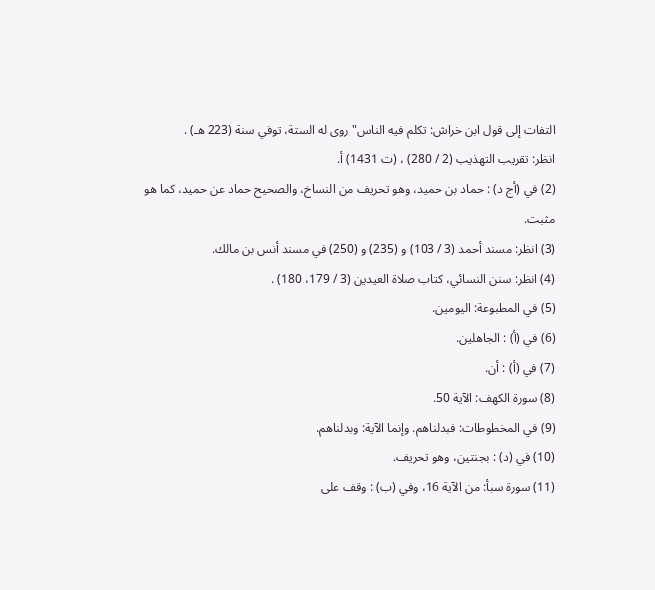التفات إلى قول ابن خراش: تكلم فيه الناس"روى له الستة، توفي سنة (223 هـ) .
انظر: تقريب التهذيب (2 / 280) ، (ت 1431) أ.
(2) في (أج د) : حماد بن حميد، وهو تحريف من النساخ، والصحيح حماد عن حميد، كما هو مثبت.
(3) انظر: مسند أحمد (3 / 103) و (235) و (250) في مسند أنس بن مالك.
(4) انظر: سنن النسائي، كتاب صلاة العيدين (3 / 179، 180) .
(5) في المطبوعة: اليومين.
(6) في (أ) : الجاهلين.
(7) في (أ) : أن.
(8) سورة الكهف: الآية 50.
(9) في المخطوطات: فبدلناهم. وإنما الآية: وبدلناهم.
(10) في (د) : بجنتين، وهو تحريف.
(11) سورة سبأ: من الآية 16، وفي (ب) : وقف على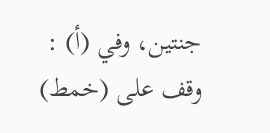جنتين، وفي (أ) : وقف على (خمط)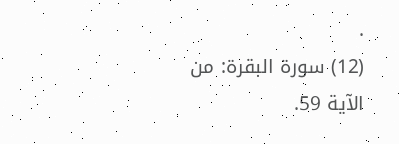.
(12) سورة البقرة: من الآية 59.